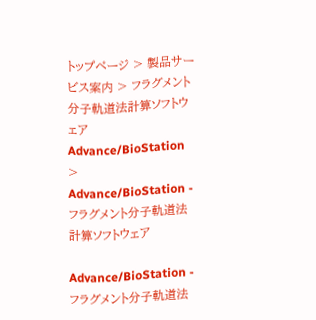トップページ > 製品サービス案内 > フラグメント分子軌道法計算ソフトウェア Advance/BioStation > Advance/BioStation - フラグメント分子軌道法計算ソフトウェア

Advance/BioStation - フラグメント分子軌道法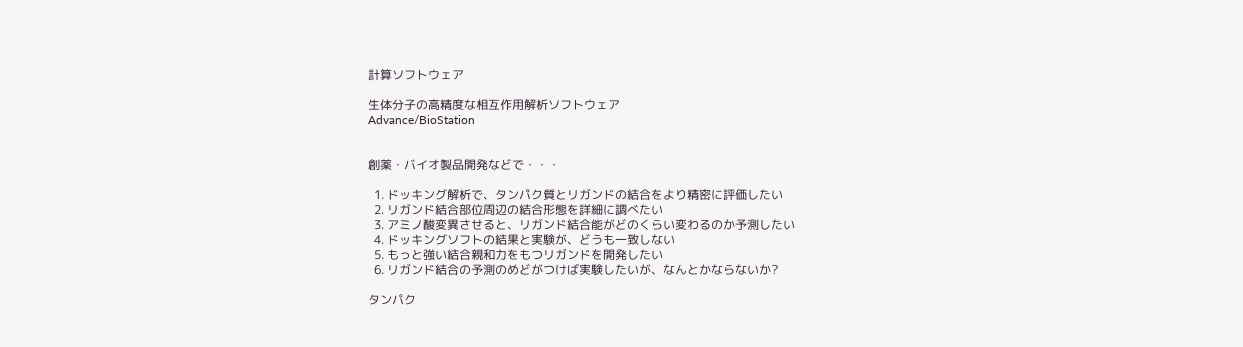計算ソフトウェア

生体分子の高精度な相互作用解析ソフトウェア
Advance/BioStation


創薬・バイオ製品開発などで・・・

  1. ドッキング解析で、タンパク質とリガンドの結合をより精密に評価したい
  2. リガンド結合部位周辺の結合形態を詳細に調べたい
  3. アミノ酸変異させると、リガンド結合能がどのくらい変わるのか予測したい
  4. ドッキングソフトの結果と実験が、どうも一致しない
  5. もっと強い結合親和力をもつリガンドを開発したい
  6. リガンド結合の予測のめどがつけば実験したいが、なんとかならないか?

タンパク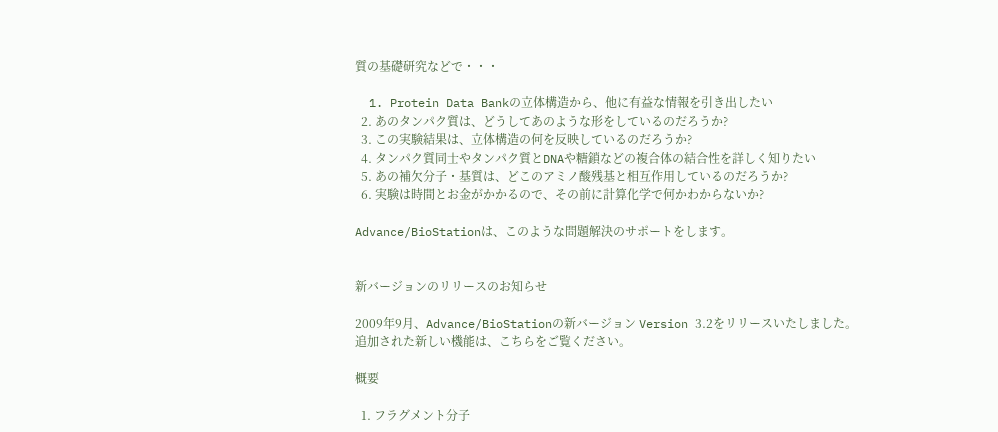質の基礎研究などで・・・

  1. Protein Data Bankの立体構造から、他に有益な情報を引き出したい
  2. あのタンパク質は、どうしてあのような形をしているのだろうか?
  3. この実験結果は、立体構造の何を反映しているのだろうか?
  4. タンパク質同士やタンパク質とDNAや糖鎖などの複合体の結合性を詳しく知りたい
  5. あの補欠分子・基質は、どこのアミノ酸残基と相互作用しているのだろうか?
  6. 実験は時間とお金がかかるので、その前に計算化学で何かわからないか?

Advance/BioStationは、このような問題解決のサポートをします。


新バージョンのリリースのお知らせ

2009年9月、Advance/BioStationの新バージョン Version 3.2をリリースいたしました。
追加された新しい機能は、こちらをご覧ください。

概要

  1. フラグメント分子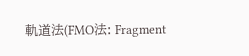軌道法(FMO法: Fragment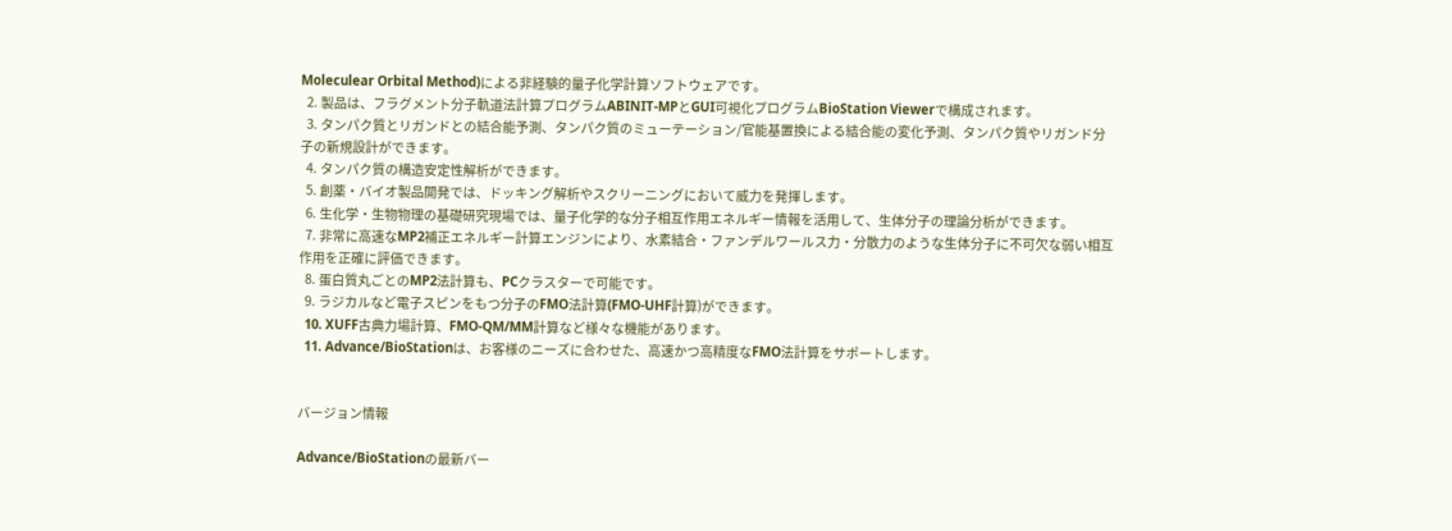Moleculear Orbital Method)による非経験的量子化学計算ソフトウェアです。
  2. 製品は、フラグメント分子軌道法計算プログラムABINIT-MPとGUI可視化プログラムBioStation Viewerで構成されます。
  3. タンパク質とリガンドとの結合能予測、タンパク質のミューテーション/官能基置換による結合能の変化予測、タンパク質やリガンド分子の新規設計ができます。
  4. タンパク質の構造安定性解析ができます。
  5. 創薬・バイオ製品開発では、ドッキング解析やスクリーニングにおいて威力を発揮します。
  6. 生化学・生物物理の基礎研究現場では、量子化学的な分子相互作用エネルギー情報を活用して、生体分子の理論分析ができます。
  7. 非常に高速なMP2補正エネルギー計算エンジンにより、水素結合・ファンデルワールス力・分散力のような生体分子に不可欠な弱い相互作用を正確に評価できます。
  8. 蛋白質丸ごとのMP2法計算も、PCクラスターで可能です。
  9. ラジカルなど電子スピンをもつ分子のFMO法計算(FMO-UHF計算)ができます。
  10. XUFF古典力場計算、FMO-QM/MM計算など様々な機能があります。
  11. Advance/BioStationは、お客様のニーズに合わせた、高速かつ高精度なFMO法計算をサポートします。


バージョン情報

Advance/BioStationの最新バー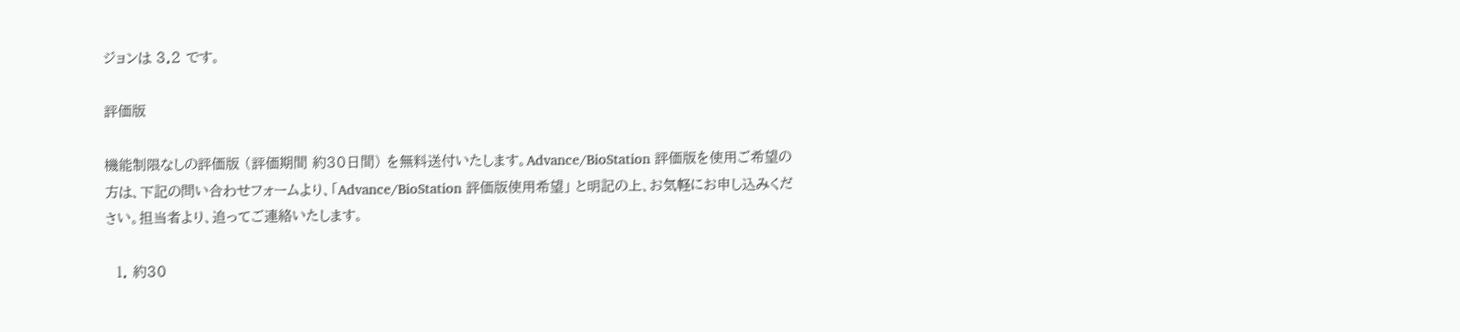ジョンは 3.2 です。

評価版

機能制限なしの評価版 (評価期間 約30日間) を無料送付いたします。Advance/BioStation 評価版を使用ご希望の方は、下記の問い合わせフォームより、「Advance/BioStation 評価版使用希望」 と明記の上、お気軽にお申し込みください。担当者より、追ってご連絡いたします。

  1. 約30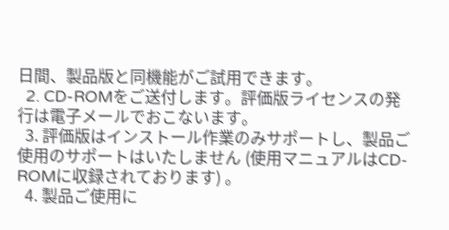日間、製品版と同機能がご試用できます。
  2. CD-ROMをご送付します。評価版ライセンスの発行は電子メールでおこないます。
  3. 評価版はインストール作業のみサポートし、製品ご使用のサポートはいたしません (使用マニュアルはCD-ROMに収録されております) 。
  4. 製品ご使用に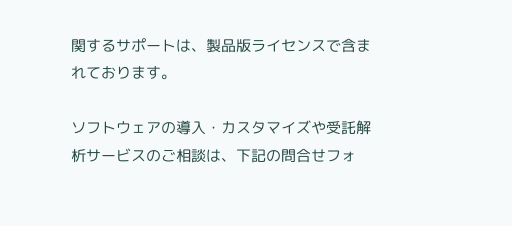関するサポートは、製品版ライセンスで含まれております。

ソフトウェアの導入・カスタマイズや受託解析サービスのご相談は、下記の問合せフォ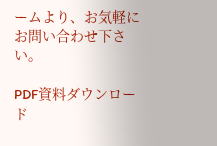ームより、お気軽にお問い合わせ下さい。

PDF資料ダウンロード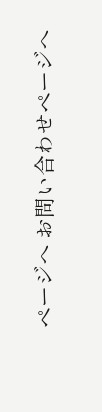ページへ お問い合わせページへ